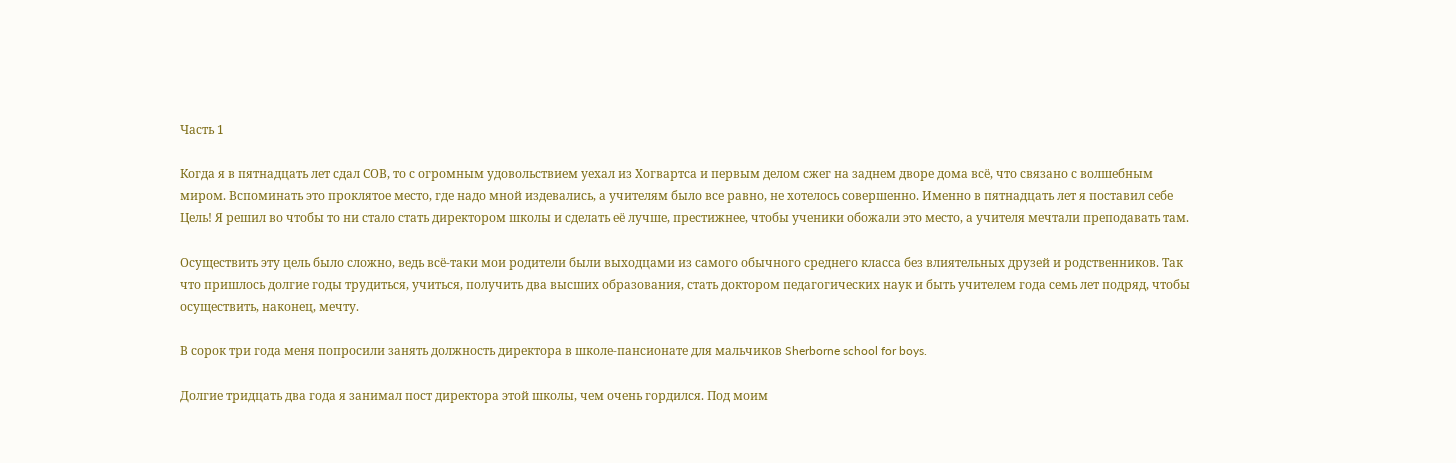Часть 1

Когда я в пятнадцать лет сдал СОВ, то с огромным удовольствием уехал из Хогвартса и первым делом сжег на заднем дворе дома всё, что связано с волшебным миром. Вспоминать это проклятое место, где надо мной издевались, а учителям было все равно, не хотелось совершенно. Именно в пятнадцать лет я поставил себе Цель! Я решил во чтобы то ни стало стать директором школы и сделать её лучше, престижнее, чтобы ученики обожали это место, а учителя мечтали преподавать там.

Осуществить эту цель было сложно, ведь всё-таки мои родители были выходцами из самого обычного среднего класса без влиятельных друзей и родственников. Так что пришлось долгие годы трудиться, учиться, получить два высших образования, стать доктором педагогических наук и быть учителем года семь лет подряд, чтобы осуществить, наконец, мечту.

В сорок три года меня попросили занять должность директора в школе-пансионате для мальчиков Sherborne school for boys.

Долгие тридцать два года я занимал пост директора этой школы, чем очень гордился. Под моим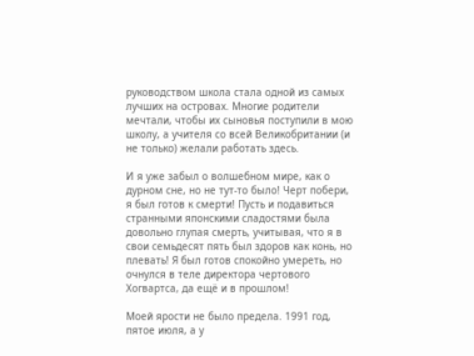руководством школа стала одной из самых лучших на островах. Многие родители мечтали, чтобы их сыновья поступили в мою школу, а учителя со всей Великобритании (и не только) желали работать здесь.

И я уже забыл о волшебном мире, как о дурном сне, но не тут-то было! Черт побери, я был готов к смерти! Пусть и подавиться странными японскими сладостями была довольно глупая смерть, учитывая, что я в свои семьдесят пять был здоров как конь, но плевать! Я был готов спокойно умереть, но очнулся в теле директора чертового Хогвартса, да ещё и в прошлом!

Моей ярости не было предела. 1991 год, пятое июля, а у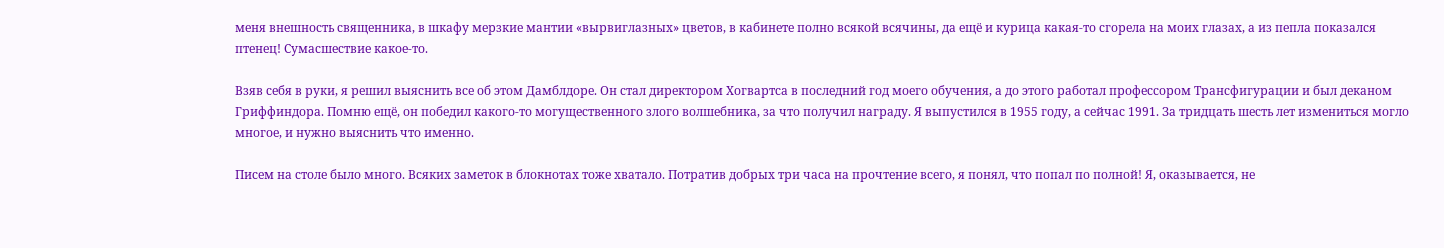меня внешность священника, в шкафу мерзкие мантии «вырвиглазных» цветов, в кабинете полно всякой всячины, да ещё и курица какая-то сгорела на моих глазах, а из пепла показался птенец! Сумасшествие какое-то.

Взяв себя в руки, я решил выяснить все об этом Дамблдоре. Он стал директором Хогвартса в последний год моего обучения, а до этого работал профессором Трансфигурации и был деканом Гриффиндора. Помню ещё, он победил какого-то могущественного злого волшебника, за что получил награду. Я выпустился в 1955 году, а сейчас 1991. За тридцать шесть лет измениться могло многое, и нужно выяснить что именно.

Писем на столе было много. Всяких заметок в блокнотах тоже хватало. Потратив добрых три часа на прочтение всего, я понял, что попал по полной! Я, оказывается, не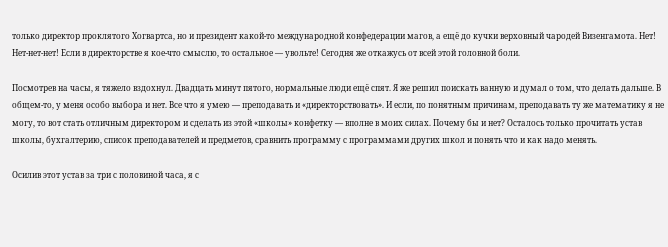только директор проклятого Хогвартса, но и президент какой-то международной конфедерации магов, а ещё до кучки верховный чародей Визенгамота. Нет! Нет-нет-нет! Если в директорстве я кое-что смыслю, то остальное — увольте! Сегодня же откажусь от всей этой головной боли.

Посмотрев на часы, я тяжело вздохнул. Двадцать минут пятого, нормальные люди ещё спят. Я же решил поискать ванную и думал о том, что делать дальше. В общем-то, у меня особо выбора и нет. Все что я умею — преподавать и «директорствовать». И если, по понятным причинам, преподавать ту же математику я не могу, то вот стать отличным директором и сделать из этой «школы» конфетку — вполне в моих силах. Почему бы и нет? Осталось только прочитать устав школы, бухгалтерию, список преподавателей и предметов, сравнить программу с программами других школ и понять что и как надо менять.

Осилив этот устав за три с половиной часа, я с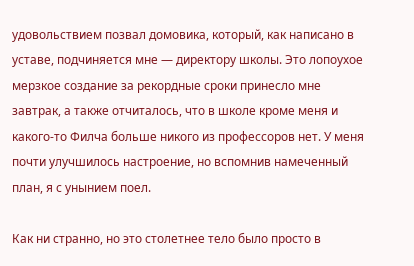удовольствием позвал домовика, который, как написано в уставе, подчиняется мне — директору школы. Это лопоухое мерзкое создание за рекордные сроки принесло мне завтрак, а также отчиталось, что в школе кроме меня и какого-то Филча больше никого из профессоров нет. У меня почти улучшилось настроение, но вспомнив намеченный план, я с унынием поел.

Как ни странно, но это столетнее тело было просто в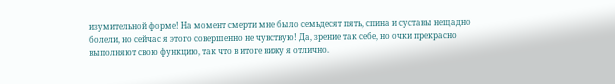изумительной форме! На момент смерти мне было семьдесят пять, спина и суставы нещадно болели, но сейчас я этого совершенно не чувствую! Да, зрение так себе, но очки прекрасно выполняют свою функцию, так что в итоге вижу я отлично.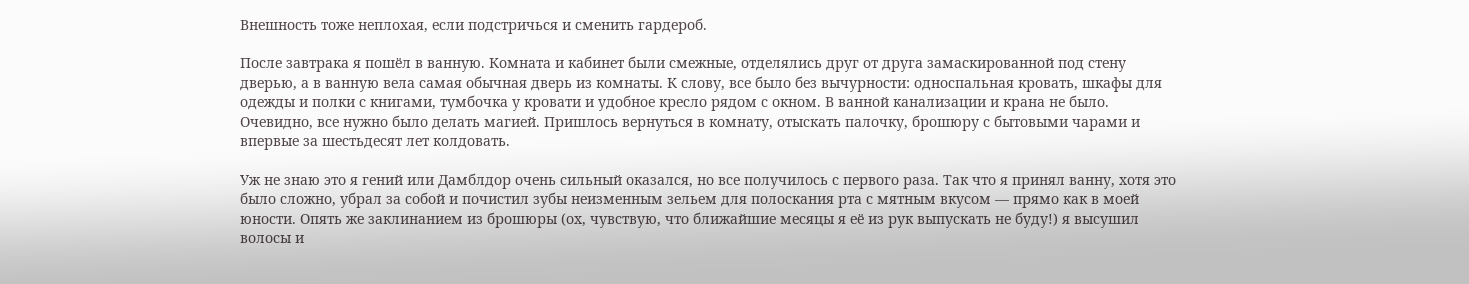Внешность тоже неплохая, если подстричься и сменить гардероб.

После завтрака я пошёл в ванную. Комната и кабинет были смежные, отделялись друг от друга замаскированной под стену дверью, а в ванную вела самая обычная дверь из комнаты. К слову, все было без вычурности: односпальная кровать, шкафы для одежды и полки с книгами, тумбочка у кровати и удобное кресло рядом с окном. В ванной канализации и крана не было. Очевидно, все нужно было делать магией. Пришлось вернуться в комнату, отыскать палочку, брошюру с бытовыми чарами и впервые за шестьдесят лет колдовать.

Уж не знаю это я гений или Дамблдор очень сильный оказался, но все получилось с первого раза. Так что я принял ванну, хотя это было сложно, убрал за собой и почистил зубы неизменным зельем для полоскания рта с мятным вкусом — прямо как в моей юности. Опять же заклинанием из брошюры (ох, чувствую, что ближайшие месяцы я её из рук выпускать не буду!) я высушил волосы и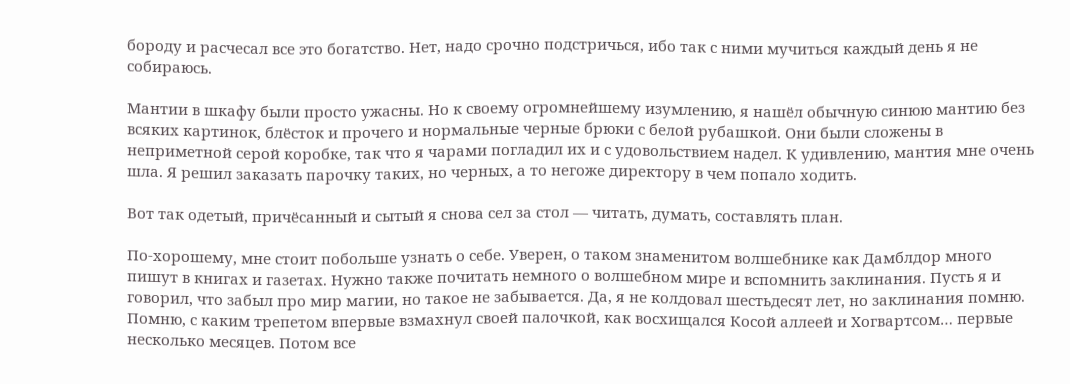бороду и расчесал все это богатство. Нет, надо срочно подстричься, ибо так с ними мучиться каждый день я не собираюсь.

Мантии в шкафу были просто ужасны. Но к своему огромнейшему изумлению, я нашёл обычную синюю мантию без всяких картинок, блёсток и прочего и нормальные черные брюки с белой рубашкой. Они были сложены в неприметной серой коробке, так что я чарами погладил их и с удовольствием надел. К удивлению, мантия мне очень шла. Я решил заказать парочку таких, но черных, а то негоже директору в чем попало ходить.

Вот так одетый, причёсанный и сытый я снова сел за стол — читать, думать, составлять план.

По-хорошему, мне стоит побольше узнать о себе. Уверен, о таком знаменитом волшебнике как Дамблдор много пишут в книгах и газетах. Нужно также почитать немного о волшебном мире и вспомнить заклинания. Пусть я и говорил, что забыл про мир магии, но такое не забывается. Да, я не колдовал шестьдесят лет, но заклинания помню. Помню, с каким трепетом впервые взмахнул своей палочкой, как восхищался Косой аллеей и Хогвартсом… первые несколько месяцев. Потом все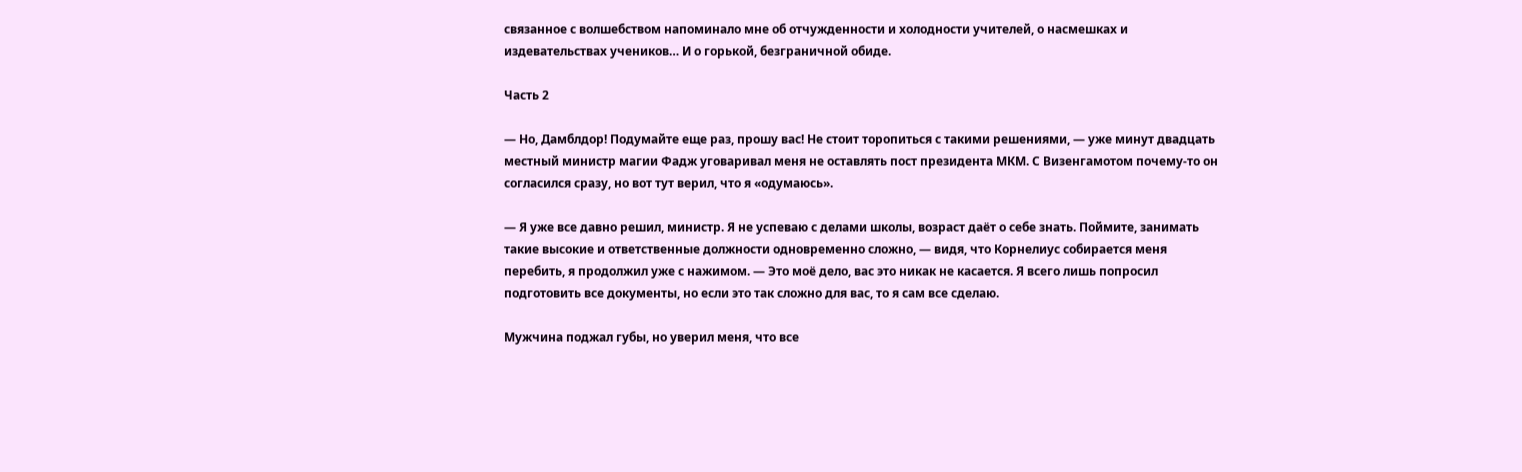связанное с волшебством напоминало мне об отчужденности и холодности учителей, о насмешках и издевательствах учеников… И о горькой, безграничной обиде.

Часть 2

— Но, Дамблдор! Подумайте еще раз, прошу вас! Не стоит торопиться с такими решениями, — уже минут двадцать местный министр магии Фадж уговаривал меня не оставлять пост президента МКМ. С Визенгамотом почему-то он согласился сразу, но вот тут верил, что я «одумаюсь».

— Я уже все давно решил, министр. Я не успеваю с делами школы, возраст даёт о себе знать. Поймите, занимать такие высокие и ответственные должности одновременно сложно, — видя, что Корнелиус собирается меня перебить, я продолжил уже с нажимом. — Это моё дело, вас это никак не касается. Я всего лишь попросил подготовить все документы, но если это так сложно для вас, то я сам все сделаю.

Мужчина поджал губы, но уверил меня, что все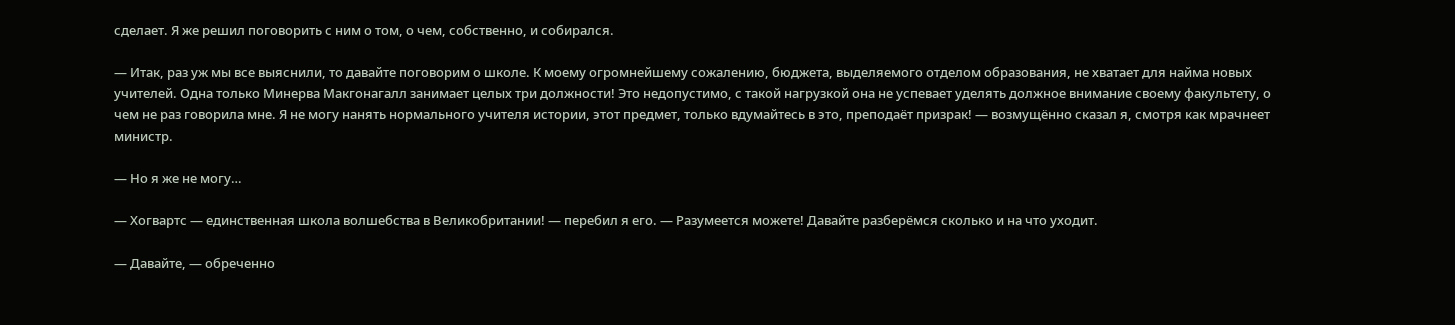сделает. Я же решил поговорить с ним о том, о чем, собственно, и собирался.

— Итак, раз уж мы все выяснили, то давайте поговорим о школе. К моему огромнейшему сожалению, бюджета, выделяемого отделом образования, не хватает для найма новых учителей. Одна только Минерва Макгонагалл занимает целых три должности! Это недопустимо, с такой нагрузкой она не успевает уделять должное внимание своему факультету, о чем не раз говорила мне. Я не могу нанять нормального учителя истории, этот предмет, только вдумайтесь в это, преподаёт призрак! — возмущённо сказал я, смотря как мрачнеет министр.

— Но я же не могу…

— Хогвартс — единственная школа волшебства в Великобритании! — перебил я его. — Разумеется можете! Давайте разберёмся сколько и на что уходит.

— Давайте, — обреченно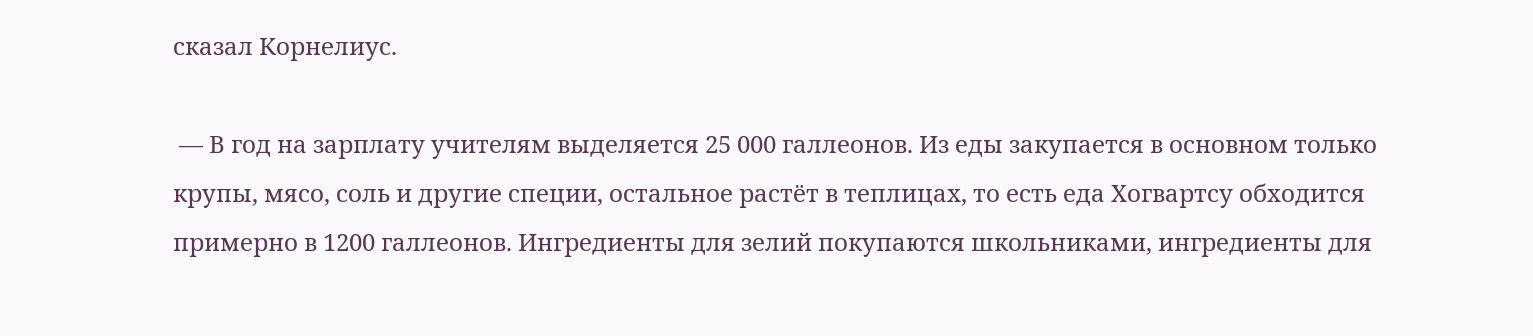сказал Корнелиус.

 — В год на зарплату учителям выделяется 25 000 галлеонов. Из еды закупается в основном только крупы, мясо, соль и другие специи, остальное растёт в теплицах, то есть еда Хогвартсу обходится примерно в 1200 галлеонов. Ингредиенты для зелий покупаются школьниками, ингредиенты для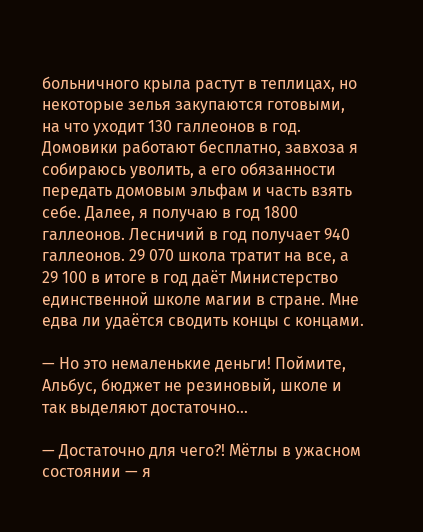больничного крыла растут в теплицах, но некоторые зелья закупаются готовыми, на что уходит 130 галлеонов в год. Домовики работают бесплатно, завхоза я собираюсь уволить, а его обязанности передать домовым эльфам и часть взять себе. Далее, я получаю в год 1800 галлеонов. Лесничий в год получает 940 галлеонов. 29 070 школа тратит на все, а 29 100 в итоге в год даёт Министерство единственной школе магии в стране. Мне едва ли удаётся сводить концы с концами.

— Но это немаленькие деньги! Поймите, Альбус, бюджет не резиновый, школе и так выделяют достаточно…

— Достаточно для чего?! Мётлы в ужасном состоянии — я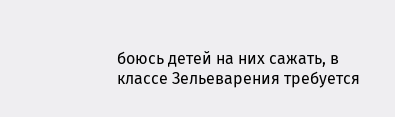боюсь детей на них сажать, в классе Зельеварения требуется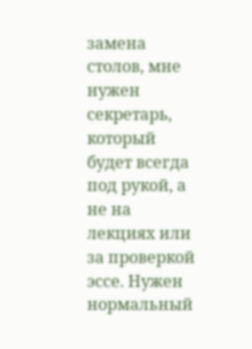замена столов, мне нужен секретарь, который будет всегда под рукой, а не на лекциях или за проверкой эссе. Нужен нормальный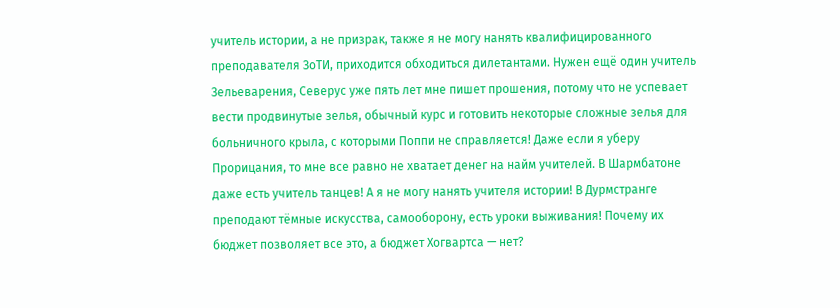учитель истории, а не призрак, также я не могу нанять квалифицированного преподавателя ЗоТИ, приходится обходиться дилетантами. Нужен ещё один учитель Зельеварения, Северус уже пять лет мне пишет прошения, потому что не успевает вести продвинутые зелья, обычный курс и готовить некоторые сложные зелья для больничного крыла, с которыми Поппи не справляется! Даже если я уберу Прорицания, то мне все равно не хватает денег на найм учителей. В Шармбатоне даже есть учитель танцев! А я не могу нанять учителя истории! В Дурмстранге преподают тёмные искусства, самооборону, есть уроки выживания! Почему их бюджет позволяет все это, а бюджет Хогвартса — нет?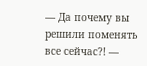— Да почему вы решили поменять все сейчас?! —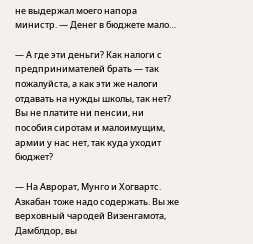не выдержал моего напора министр. — Денег в бюджете мало…

— А где эти деньги? Как налоги с предпринимателей брать — так пожалуйста, а как эти же налоги отдавать на нужды школы, так нет? Вы не платите ни пенсии, ни пособия сиротам и малоимущим, армии у нас нет, так куда уходит бюджет?

— На Аврорат, Мунго и Хогвартс. Азкабан тоже надо содержать. Вы же верховный чародей Визенгамота, Дамблдор, вы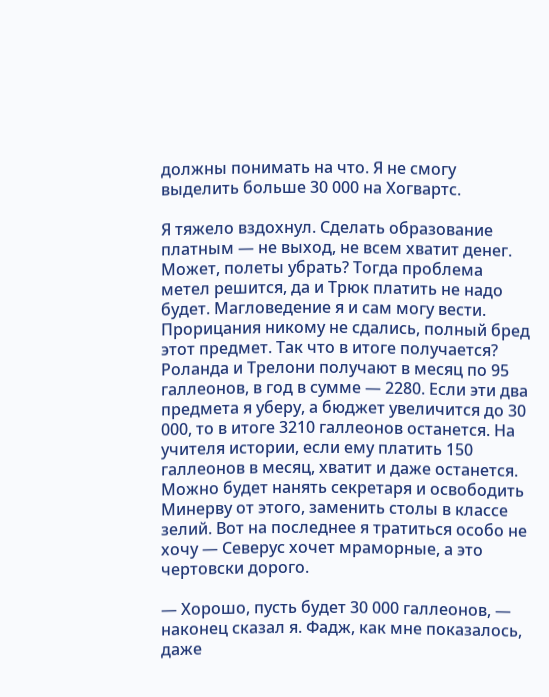должны понимать на что. Я не смогу выделить больше 30 000 на Хогвартс.

Я тяжело вздохнул. Сделать образование платным — не выход, не всем хватит денег. Может, полеты убрать? Тогда проблема метел решится, да и Трюк платить не надо будет. Магловедение я и сам могу вести. Прорицания никому не сдались, полный бред этот предмет. Так что в итоге получается? Роланда и Трелони получают в месяц по 95 галлеонов, в год в сумме — 2280. Если эти два предмета я уберу, а бюджет увеличится до 30 000, то в итоге 3210 галлеонов останется. На учителя истории, если ему платить 150 галлеонов в месяц, хватит и даже останется. Можно будет нанять секретаря и освободить Минерву от этого, заменить столы в классе зелий. Вот на последнее я тратиться особо не хочу — Северус хочет мраморные, а это чертовски дорого.

— Хорошо, пусть будет 30 000 галлеонов, — наконец сказал я. Фадж, как мне показалось, даже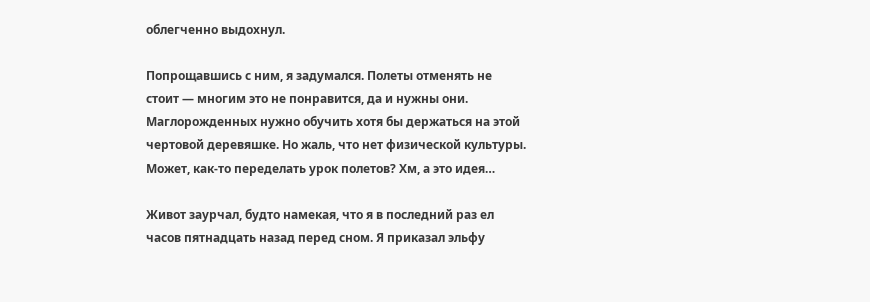облегченно выдохнул.

Попрощавшись с ним, я задумался. Полеты отменять не стоит — многим это не понравится, да и нужны они. Маглорожденных нужно обучить хотя бы держаться на этой чертовой деревяшке. Но жаль, что нет физической культуры. Может, как-то переделать урок полетов? Хм, а это идея…

Живот заурчал, будто намекая, что я в последний раз ел часов пятнадцать назад перед сном. Я приказал эльфу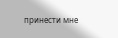принести мне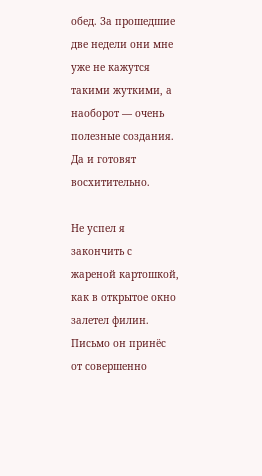обед. За прошедшие две недели они мне уже не кажутся такими жуткими, а наоборот — очень полезные создания. Да и готовят восхитительно.

Не успел я закончить с жареной картошкой, как в открытое окно залетел филин. Письмо он принёс от совершенно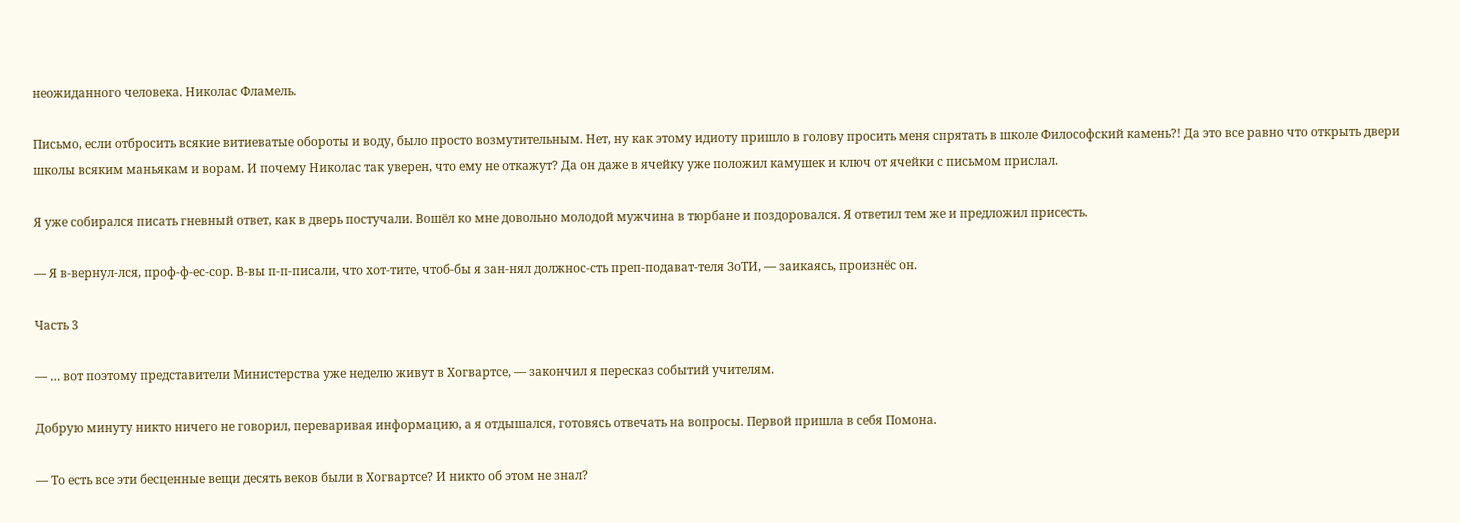неожиданного человека. Николас Фламель.

Письмо, если отбросить всякие витиеватые обороты и воду, было просто возмутительным. Нет, ну как этому идиоту пришло в голову просить меня спрятать в школе Философский камень?! Да это все равно что открыть двери школы всяким маньякам и ворам. И почему Николас так уверен, что ему не откажут? Да он даже в ячейку уже положил камушек и ключ от ячейки с письмом прислал.

Я уже собирался писать гневный ответ, как в дверь постучали. Вошёл ко мне довольно молодой мужчина в тюрбане и поздоровался. Я ответил тем же и предложил присесть.

— Я в-вернул-лся, проф-ф-ес-сор. В-вы п-п-писали, что хот-тите, чтоб-бы я зан-нял должнос-сть преп-подават-теля ЗоТИ, — заикаясь, произнёс он.

Часть 3

— … вот поэтому представители Министерства уже неделю живут в Хогвартсе, — закончил я пересказ событий учителям.

Добрую минуту никто ничего не говорил, переваривая информацию, а я отдышался, готовясь отвечать на вопросы. Первой пришла в себя Помона.

— То есть все эти бесценные вещи десять веков были в Хогвартсе? И никто об этом не знал?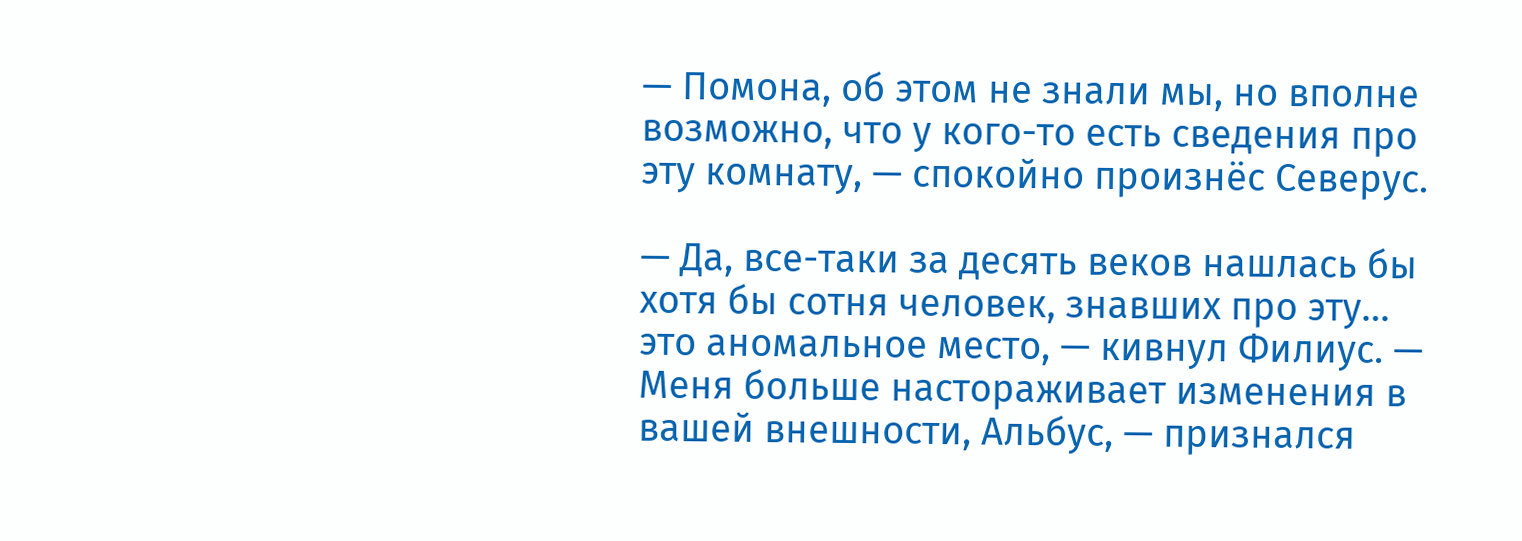— Помона, об этом не знали мы, но вполне возможно, что у кого-то есть сведения про эту комнату, — спокойно произнёс Северус.

— Да, все-таки за десять веков нашлась бы хотя бы сотня человек, знавших про эту… это аномальное место, — кивнул Филиус. — Меня больше настораживает изменения в вашей внешности, Альбус, — признался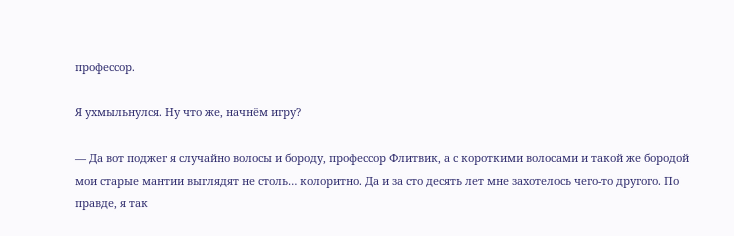профессор.

Я ухмыльнулся. Ну что же, начнём игру?

— Да вот поджег я случайно волосы и бороду, профессор Флитвик, а с короткими волосами и такой же бородой мои старые мантии выглядят не столь… колоритно. Да и за сто десять лет мне захотелось чего-то другого. По правде, я так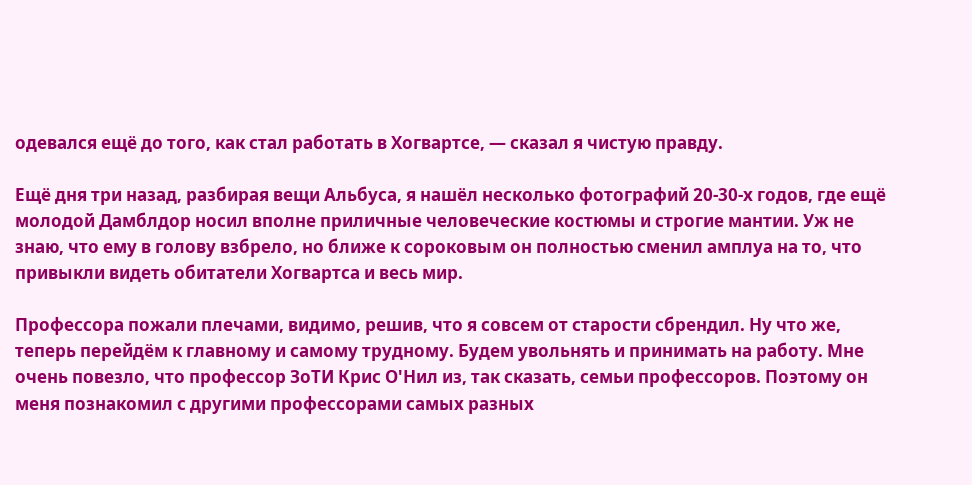одевался ещё до того, как стал работать в Хогвартсе, — сказал я чистую правду.

Ещё дня три назад, разбирая вещи Альбуса, я нашёл несколько фотографий 20-30-х годов, где ещё молодой Дамблдор носил вполне приличные человеческие костюмы и строгие мантии. Уж не знаю, что ему в голову взбрело, но ближе к сороковым он полностью сменил амплуа на то, что привыкли видеть обитатели Хогвартса и весь мир.

Профессора пожали плечами, видимо, решив, что я совсем от старости сбрендил. Ну что же, теперь перейдём к главному и самому трудному. Будем увольнять и принимать на работу. Мне очень повезло, что профессор ЗоТИ Крис О'Нил из, так сказать, семьи профессоров. Поэтому он меня познакомил с другими профессорами самых разных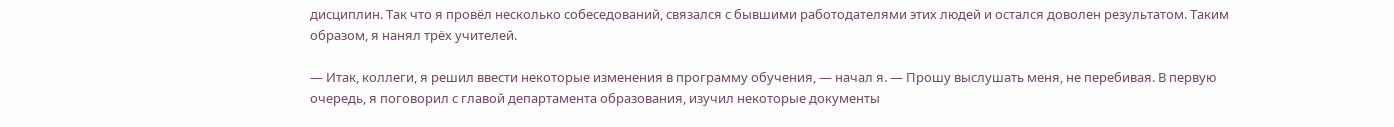дисциплин. Так что я провёл несколько собеседований, связался с бывшими работодателями этих людей и остался доволен результатом. Таким образом, я нанял трёх учителей.

— Итак, коллеги, я решил ввести некоторые изменения в программу обучения, — начал я. — Прошу выслушать меня, не перебивая. В первую очередь, я поговорил с главой департамента образования, изучил некоторые документы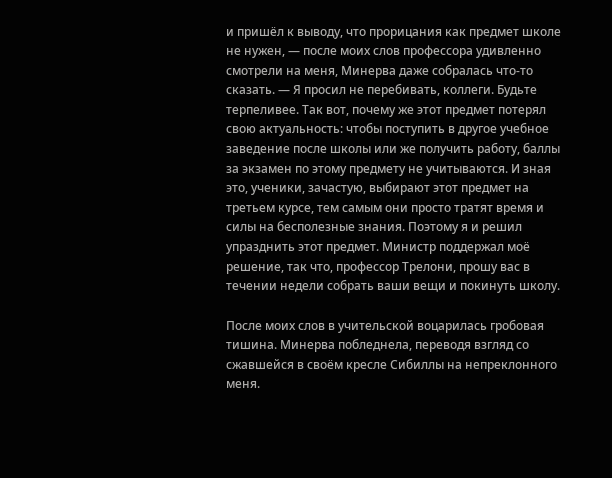и пришёл к выводу, что прорицания как предмет школе не нужен, — после моих слов профессора удивленно смотрели на меня, Минерва даже собралась что-то сказать. — Я просил не перебивать, коллеги. Будьте терпеливее. Так вот, почему же этот предмет потерял свою актуальность: чтобы поступить в другое учебное заведение после школы или же получить работу, баллы за экзамен по этому предмету не учитываются. И зная это, ученики, зачастую, выбирают этот предмет на третьем курсе, тем самым они просто тратят время и силы на бесполезные знания. Поэтому я и решил упразднить этот предмет. Министр поддержал моё решение, так что, профессор Трелони, прошу вас в течении недели собрать ваши вещи и покинуть школу.

После моих слов в учительской воцарилась гробовая тишина. Минерва побледнела, переводя взгляд со сжавшейся в своём кресле Сибиллы на непреклонного меня.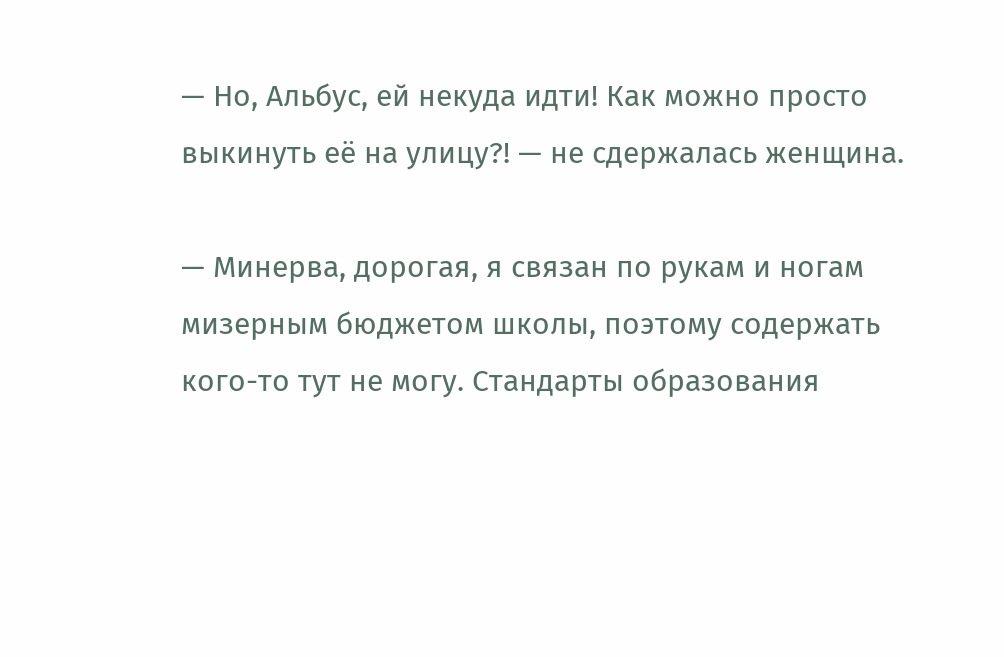— Но, Альбус, ей некуда идти! Как можно просто выкинуть её на улицу?! — не сдержалась женщина.

— Минерва, дорогая, я связан по рукам и ногам мизерным бюджетом школы, поэтому содержать кого-то тут не могу. Стандарты образования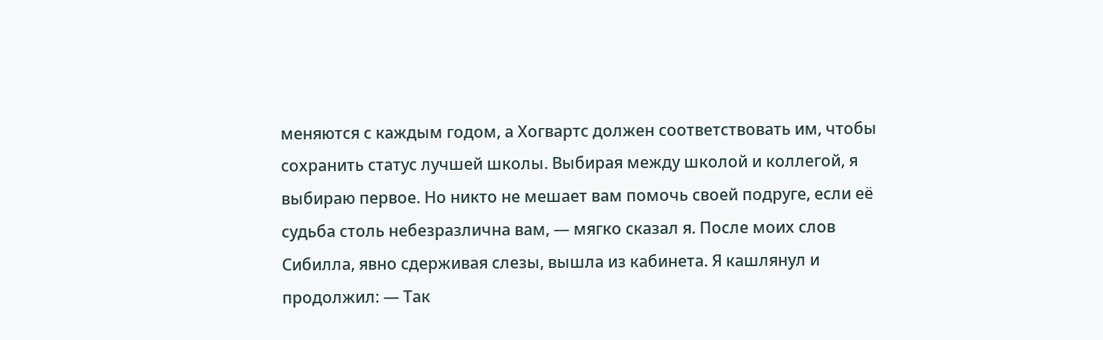меняются с каждым годом, а Хогвартс должен соответствовать им, чтобы сохранить статус лучшей школы. Выбирая между школой и коллегой, я выбираю первое. Но никто не мешает вам помочь своей подруге, если её судьба столь небезразлична вам, — мягко сказал я. После моих слов Сибилла, явно сдерживая слезы, вышла из кабинета. Я кашлянул и продолжил: — Так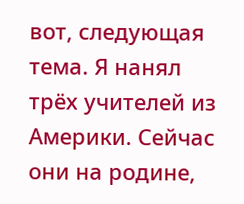вот, следующая тема. Я нанял трёх учителей из Америки. Сейчас они на родине,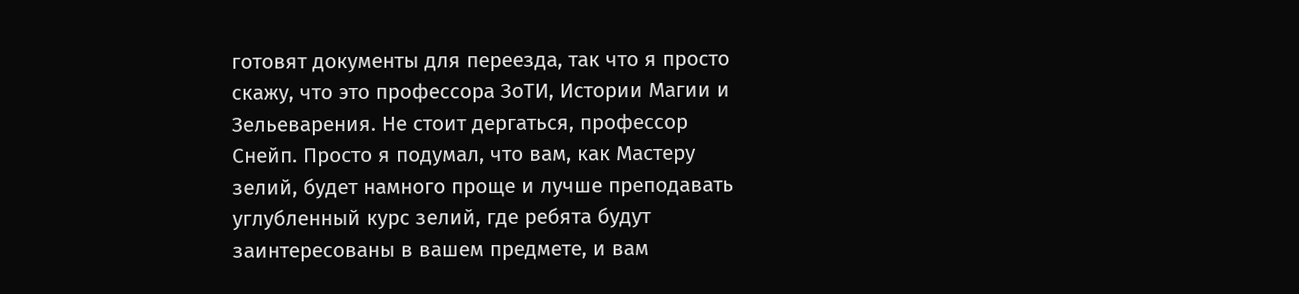готовят документы для переезда, так что я просто скажу, что это профессора ЗоТИ, Истории Магии и Зельеварения. Не стоит дергаться, профессор Снейп. Просто я подумал, что вам, как Мастеру зелий, будет намного проще и лучше преподавать углубленный курс зелий, где ребята будут заинтересованы в вашем предмете, и вам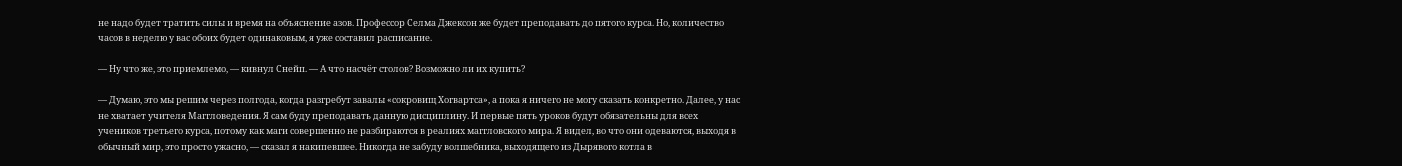не надо будет тратить силы и время на объяснение азов. Профессор Селма Джексон же будет преподавать до пятого курса. Но, количество часов в неделю у вас обоих будет одинаковым, я уже составил расписание.

— Ну что же, это приемлемо, — кивнул Снейп. — А что насчёт столов? Возможно ли их купить?

— Думаю, это мы решим через полгода, когда разгребут завалы «сокровищ Хогвартса», а пока я ничего не могу сказать конкретно. Далее, у нас не хватает учителя Маггловедения. Я сам буду преподавать данную дисциплину. И первые пять уроков будут обязательны для всех учеников третьего курса, потому как маги совершенно не разбираются в реалиях маггловского мира. Я видел, во что они одеваются, выходя в обычный мир, это просто ужасно, — сказал я накипевшее. Никогда не забуду волшебника, выходящего из Дырявого котла в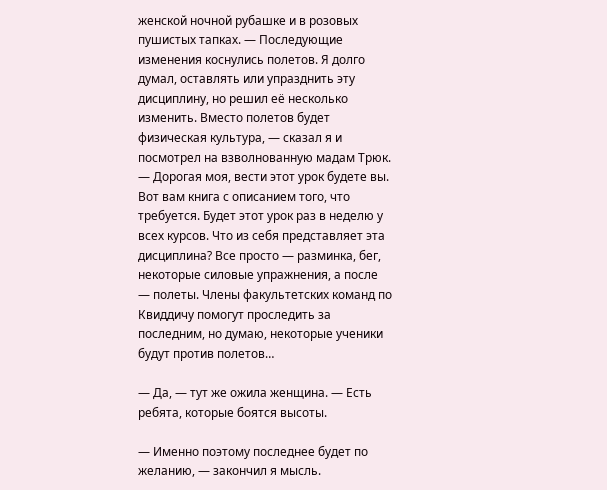женской ночной рубашке и в розовых пушистых тапках. — Последующие изменения коснулись полетов. Я долго думал, оставлять или упразднить эту дисциплину, но решил её несколько изменить. Вместо полетов будет физическая культура, — сказал я и посмотрел на взволнованную мадам Трюк. — Дорогая моя, вести этот урок будете вы. Вот вам книга с описанием того, что требуется. Будет этот урок раз в неделю у всех курсов. Что из себя представляет эта дисциплина? Все просто — разминка, бег, некоторые силовые упражнения, а после — полеты. Члены факультетских команд по Квиддичу помогут проследить за последним, но думаю, некоторые ученики будут против полетов…

— Да, — тут же ожила женщина. — Есть ребята, которые боятся высоты.

— Именно поэтому последнее будет по желанию, — закончил я мысль.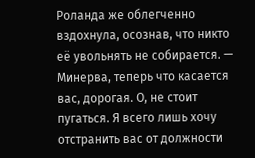Роланда же облегченно вздохнула, осознав, что никто её увольнять не собирается. — Минерва, теперь что касается вас, дорогая. О, не стоит пугаться. Я всего лишь хочу отстранить вас от должности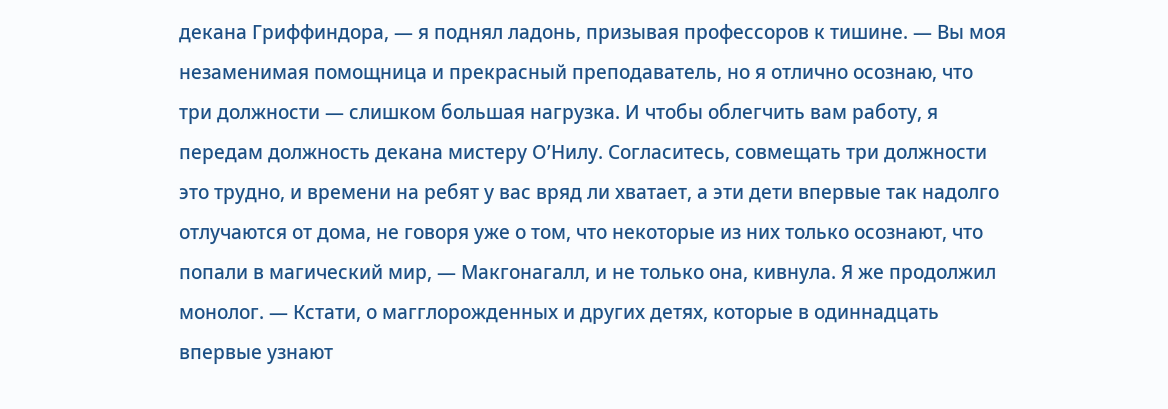декана Гриффиндора, — я поднял ладонь, призывая профессоров к тишине. — Вы моя незаменимая помощница и прекрасный преподаватель, но я отлично осознаю, что три должности — слишком большая нагрузка. И чтобы облегчить вам работу, я передам должность декана мистеру О’Нилу. Согласитесь, совмещать три должности это трудно, и времени на ребят у вас вряд ли хватает, а эти дети впервые так надолго отлучаются от дома, не говоря уже о том, что некоторые из них только осознают, что попали в магический мир, — Макгонагалл, и не только она, кивнула. Я же продолжил монолог. — Кстати, о магглорожденных и других детях, которые в одиннадцать впервые узнают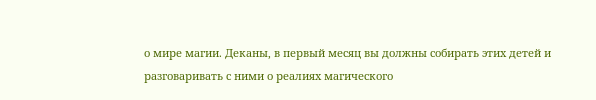о мире магии. Деканы, в первый месяц вы должны собирать этих детей и разговаривать с ними о реалиях магического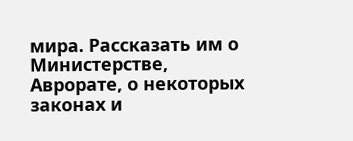мира. Рассказать им о Министерстве, Аврорате, о некоторых законах и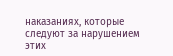наказаниях, которые следуют за нарушением этих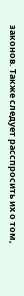законов. Также следует расспросить их о том,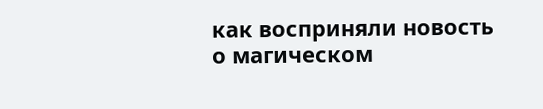как восприняли новость о магическом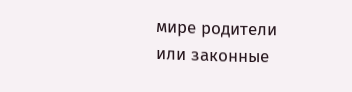мире родители или законные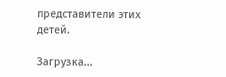представители этих детей.

Загрузка...